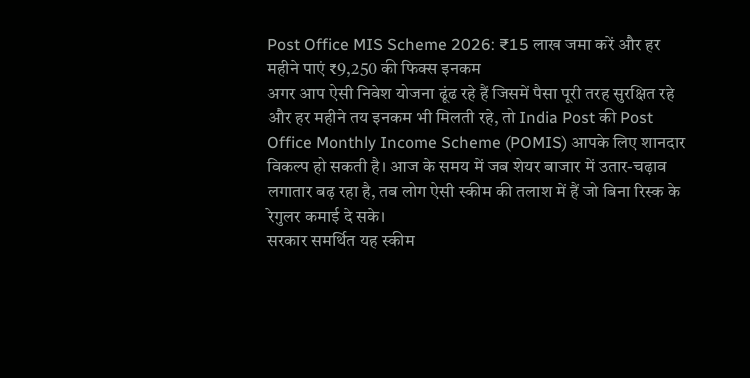Post Office MIS Scheme 2026: ₹15 लाख जमा करें और हर महीने पाएं ₹9,250 की फिक्स इनकम
अगर आप ऐसी निवेश योजना ढूंढ रहे हैं जिसमें पैसा पूरी तरह सुरक्षित रहे और हर महीने तय इनकम भी मिलती रहे, तो India Post की Post Office Monthly Income Scheme (POMIS) आपके लिए शानदार विकल्प हो सकती है। आज के समय में जब शेयर बाजार में उतार-चढ़ाव लगातार बढ़ रहा है, तब लोग ऐसी स्कीम की तलाश में हैं जो बिना रिस्क के रेगुलर कमाई दे सके।
सरकार समर्थित यह स्कीम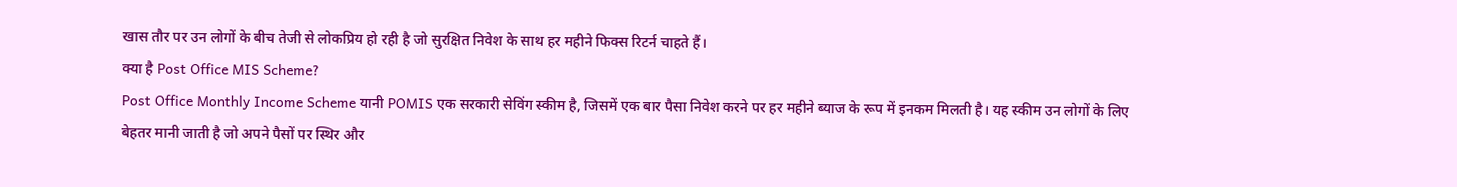खास तौर पर उन लोगों के बीच तेजी से लोकप्रिय हो रही है जो सुरक्षित निवेश के साथ हर महीने फिक्स रिटर्न चाहते हैं।
क्या है Post Office MIS Scheme?
Post Office Monthly Income Scheme यानी POMIS एक सरकारी सेविंग स्कीम है, जिसमें एक बार पैसा निवेश करने पर हर महीने ब्याज के रूप में इनकम मिलती है। यह स्कीम उन लोगों के लिए बेहतर मानी जाती है जो अपने पैसों पर स्थिर और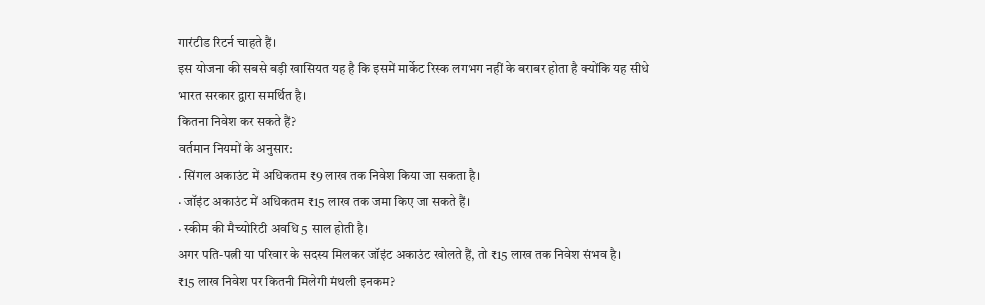गारंटीड रिटर्न चाहते हैं।
इस योजना की सबसे बड़ी खासियत यह है कि इसमें मार्केट रिस्क लगभग नहीं के बराबर होता है क्योंकि यह सीधे भारत सरकार द्वारा समर्थित है।
कितना निवेश कर सकते हैं?
वर्तमान नियमों के अनुसार:
· सिंगल अकाउंट में अधिकतम ₹9 लाख तक निवेश किया जा सकता है।
· जॉइंट अकाउंट में अधिकतम ₹15 लाख तक जमा किए जा सकते हैं।
· स्कीम की मैच्योरिटी अवधि 5 साल होती है।
अगर पति-पत्नी या परिवार के सदस्य मिलकर जॉइंट अकाउंट खोलते हैं, तो ₹15 लाख तक निवेश संभव है।
₹15 लाख निवेश पर कितनी मिलेगी मंथली इनकम?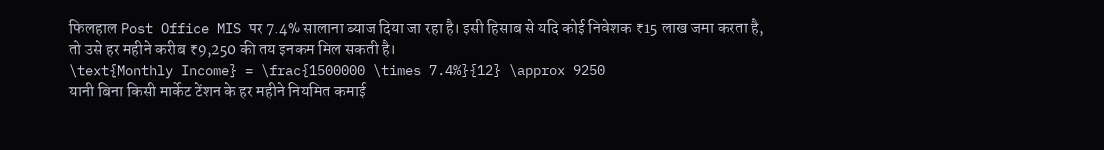फिलहाल Post Office MIS पर 7.4% सालाना ब्याज दिया जा रहा है। इसी हिसाब से यदि कोई निवेशक ₹15 लाख जमा करता है, तो उसे हर महीने करीब ₹9,250 की तय इनकम मिल सकती है।
\text{Monthly Income} = \frac{1500000 \times 7.4%}{12} \approx 9250
यानी बिना किसी मार्केट टेंशन के हर महीने नियमित कमाई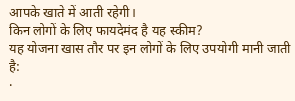आपके खाते में आती रहेगी।
किन लोगों के लिए फायदेमंद है यह स्कीम?
यह योजना खास तौर पर इन लोगों के लिए उपयोगी मानी जाती है:
·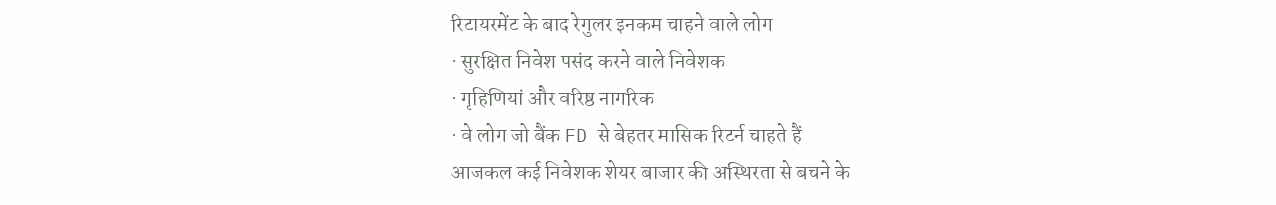रिटायरमेंट के बाद रेगुलर इनकम चाहने वाले लोग
· सुरक्षित निवेश पसंद करने वाले निवेशक
· गृहिणियां और वरिष्ठ नागरिक
· वे लोग जो बैंक FD से बेहतर मासिक रिटर्न चाहते हैं
आजकल कई निवेशक शेयर बाजार की अस्थिरता से बचने के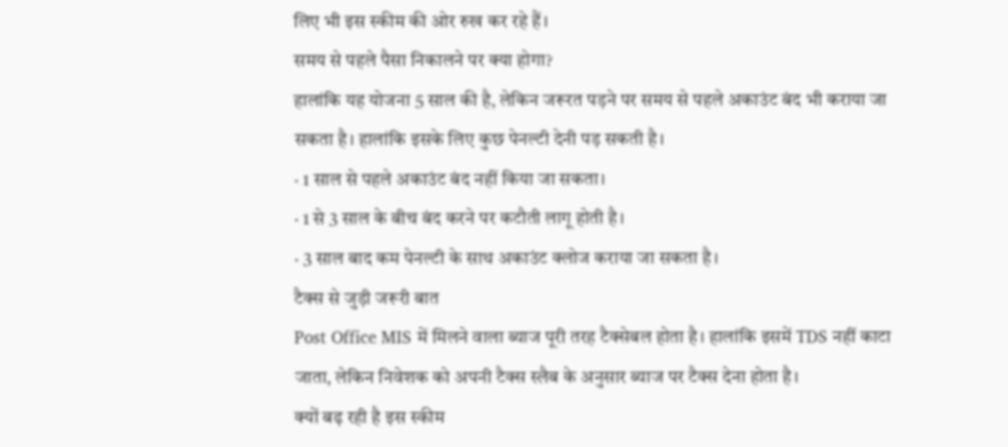लिए भी इस स्कीम की ओर रुख कर रहे हैं।
समय से पहले पैसा निकालने पर क्या होगा?
हालांकि यह योजना 5 साल की है, लेकिन जरूरत पड़ने पर समय से पहले अकाउंट बंद भी कराया जा सकता है। हालांकि इसके लिए कुछ पेनल्टी देनी पड़ सकती है।
· 1 साल से पहले अकाउंट बंद नहीं किया जा सकता।
· 1 से 3 साल के बीच बंद करने पर कटौती लागू होती है।
· 3 साल बाद कम पेनल्टी के साथ अकाउंट क्लोज कराया जा सकता है।
टैक्स से जुड़ी जरूरी बात
Post Office MIS में मिलने वाला ब्याज पूरी तरह टैक्सेबल होता है। हालांकि इसमें TDS नहीं काटा जाता, लेकिन निवेशक को अपनी टैक्स स्लैब के अनुसार ब्याज पर टैक्स देना होता है।
क्यों बढ़ रही है इस स्कीम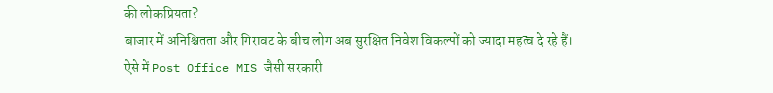की लोकप्रियता?
बाजार में अनिश्चितता और गिरावट के बीच लोग अब सुरक्षित निवेश विकल्पों को ज्यादा महत्व दे रहे हैं। ऐसे में Post Office MIS जैसी सरकारी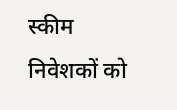स्कीम निवेशकों को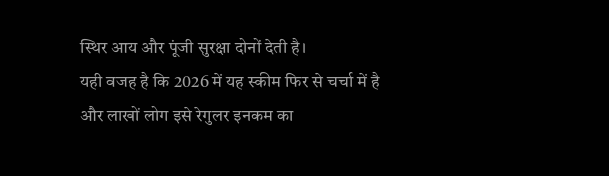स्थिर आय और पूंजी सुरक्षा दोनों देती है।
यही वजह है कि 2026 में यह स्कीम फिर से चर्चा में है और लाखों लोग इसे रेगुलर इनकम का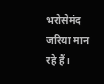भरोसेमंद जरिया मान रहे हैं।